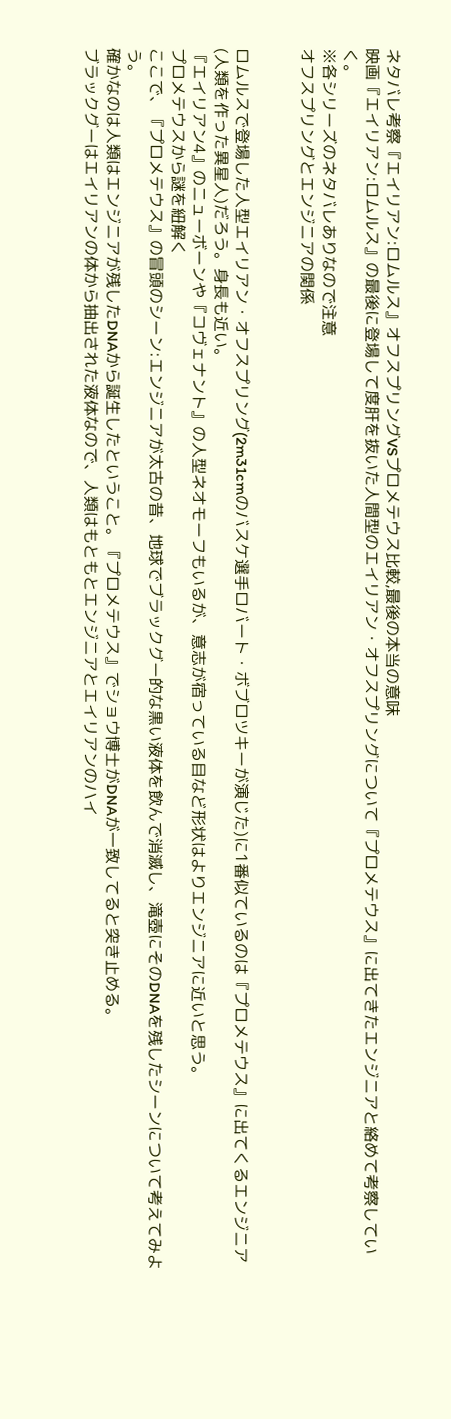ネタバレ考察『エイリアン:ロムルス』オフスプリングVSプロメテウス比較,最後の本当の意味
映画『エイリアン:ロムルス』の最後に登場して度肝を抜いた人間型のエイリアン・オフスプリングについて『プロメテウス』に出てきたエンジニアと絡めて考察していく。
※各シリーズのネタバレありなので注意
オフスプリングとエンジニアの関係


ロムルスで登場した人型エイリアン・オフスプリング(2m31cmのバスケ選手ロバート・ボブロツキーが演じた)に1番似ているのは『プロメテウス』に出てくるエンジニア(人類を作った異星人)だろう。身長も近い。
『エイリアン4』のニューボーンや『コヴェナント』の人型ネオモーフもいるが、意志が宿っている目など形状はよりエンジニアに近いと思う。
プロメテウスから謎を紐解く
ここで、『プロメテウス』の冒頭のシーン:エンジニアが太古の昔、地球でブラックグー的な黒い液体を飲んで消滅し、滝壺にそのDNAを残したシーンについて考えてみよう。
確かなのは人類はエンジニアが残したDNAから誕生したということ。『プロメテウス』でショウ博士がDNAが一致してると突き止める。
ブラックグーはエイリアンの体から抽出された液体なので、人類はもともとエンジニアとエイリアンのハイ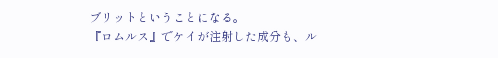ブリットということになる。
『ロムルス』でケイが注射した成分も、ル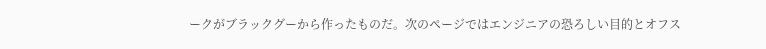ークがブラックグーから作ったものだ。次のページではエンジニアの恐ろしい目的とオフス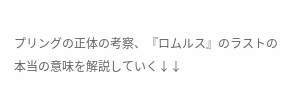プリングの正体の考察、『ロムルス』のラストの本当の意味を解説していく↓↓